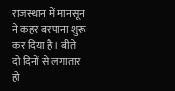राजस्थान में मानसून ने कहर बरपाना शुरू कर दिया है। बीते दो दिनों से लगातार हो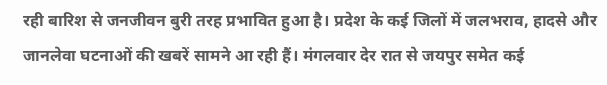रही बारिश से जनजीवन बुरी तरह प्रभावित हुआ है। प्रदेश के कई जिलों में जलभराव, हादसे और जानलेवा घटनाओं की खबरें सामने आ रही हैं। मंगलवार देर रात से जयपुर समेत कई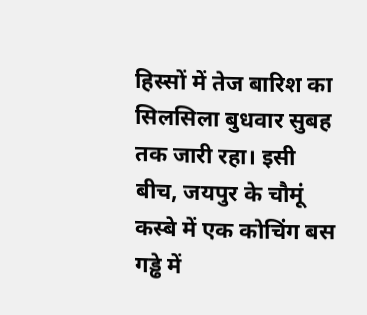हिस्सों में तेज बारिश का सिलसिला बुधवार सुबह तक जारी रहा। इसी बीच, जयपुर के चौमूं कस्बे में एक कोचिंग बस गड्ढे में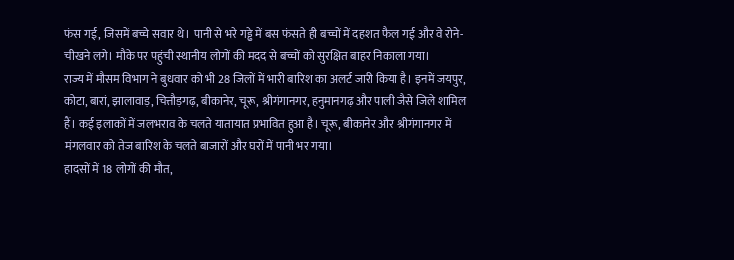फंस गई, जिसमें बच्चे सवार थे। पानी से भरे गड्ढे में बस फंसते ही बच्चों में दहशत फैल गई और वे रोने-चीखने लगे। मौके पर पहुंची स्थानीय लोगों की मदद से बच्चों को सुरक्षित बाहर निकाला गया।
राज्य में मौसम विभाग ने बुधवार को भी 28 जिलों में भारी बारिश का अलर्ट जारी किया है। इनमें जयपुर, कोटा, बारां, झालावाड़, चित्तौड़गढ़, बीकानेर, चूरू, श्रीगंगानगर, हनुमानगढ़ और पाली जैसे जिले शामिल हैं। कई इलाकों में जलभराव के चलते यातायात प्रभावित हुआ है। चूरू, बीकानेर और श्रीगंगानगर में मंगलवार को तेज बारिश के चलते बाजारों और घरों में पानी भर गया।
हादसों में 18 लोगों की मौत,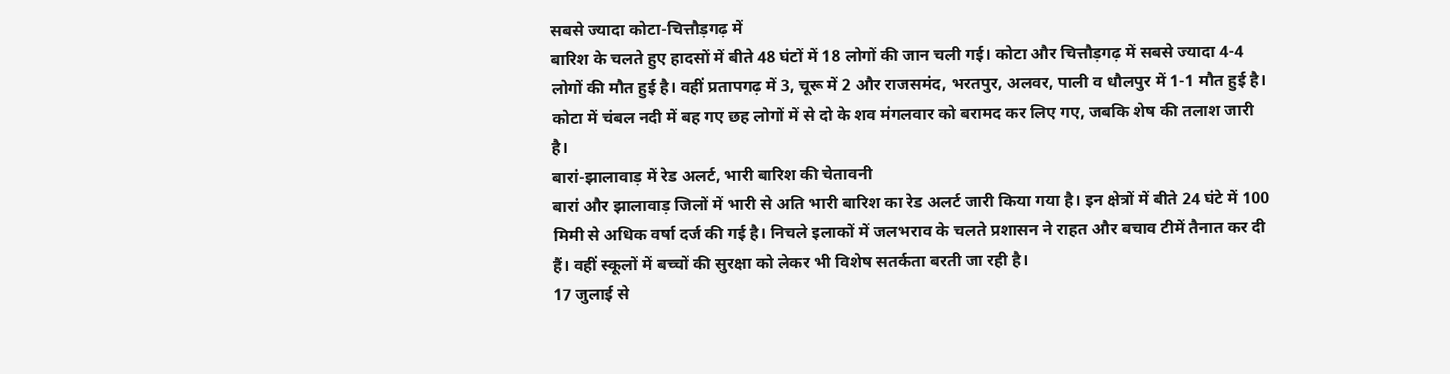सबसे ज्यादा कोटा-चित्तौड़गढ़ में
बारिश के चलते हुए हादसों में बीते 48 घंटों में 18 लोगों की जान चली गई। कोटा और चित्तौड़गढ़ में सबसे ज्यादा 4-4 लोगों की मौत हुई है। वहीं प्रतापगढ़ में 3, चूरू में 2 और राजसमंद, भरतपुर, अलवर, पाली व धौलपुर में 1-1 मौत हुई है। कोटा में चंबल नदी में बह गए छह लोगों में से दो के शव मंगलवार को बरामद कर लिए गए, जबकि शेष की तलाश जारी है।
बारां-झालावाड़ में रेड अलर्ट, भारी बारिश की चेतावनी
बारां और झालावाड़ जिलों में भारी से अति भारी बारिश का रेड अलर्ट जारी किया गया है। इन क्षेत्रों में बीते 24 घंटे में 100 मिमी से अधिक वर्षा दर्ज की गई है। निचले इलाकों में जलभराव के चलते प्रशासन ने राहत और बचाव टीमें तैनात कर दी हैं। वहीं स्कूलों में बच्चों की सुरक्षा को लेकर भी विशेष सतर्कता बरती जा रही है।
17 जुलाई से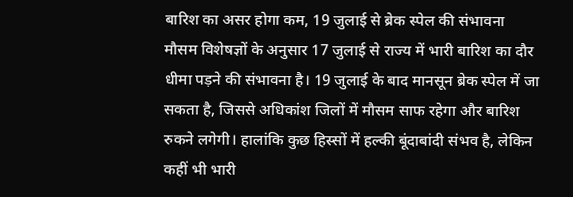बारिश का असर होगा कम, 19 जुलाई से ब्रेक स्पेल की संभावना
मौसम विशेषज्ञों के अनुसार 17 जुलाई से राज्य में भारी बारिश का दौर धीमा पड़ने की संभावना है। 19 जुलाई के बाद मानसून ब्रेक स्पेल में जा सकता है, जिससे अधिकांश जिलों में मौसम साफ रहेगा और बारिश रुकने लगेगी। हालांकि कुछ हिस्सों में हल्की बूंदाबांदी संभव है, लेकिन कहीं भी भारी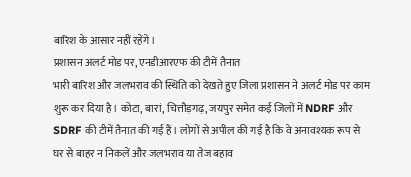बारिश के आसार नहीं रहेंगे।
प्रशासन अलर्ट मोड पर, एनडीआरएफ की टीमें तैनात
भारी बारिश और जलभराव की स्थिति को देखते हुए जिला प्रशासन ने अलर्ट मोड पर काम शुरू कर दिया है। कोटा, बारां, चित्तौड़गढ़, जयपुर समेत कई जिलों में NDRF और SDRF की टीमें तैनात की गई हैं। लोगों से अपील की गई है कि वे अनावश्यक रूप से घर से बाहर न निकलें और जलभराव या तेज बहाव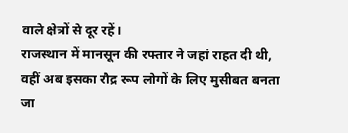वाले क्षेत्रों से दूर रहें।
राजस्थान में मानसून की रफ्तार ने जहां राहत दी थी, वहीं अब इसका रौद्र रूप लोगों के लिए मुसीबत बनता जा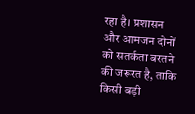रहा है। प्रशासन और आमजन दोनों को सतर्कता बरतने की जरूरत है, ताकि किसी बड़ी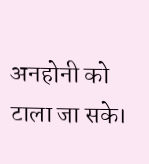अनहोनी को टाला जा सके।